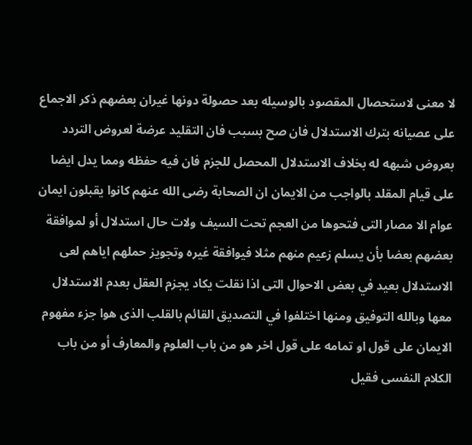لا معنى لاستحصال المقصود بالوسيله بعد حصولة دونها غيران بعضهم ذكر الاجماع على عصيانه بترك الاستدلال فان صح بسبب فان التقليد عرضة لعروض التردد بعروض شبهه له بخلاف الاستدلال المحصل للجزم فان فيه حفظه ومما يدل ايضا على قيام المقلد بالواجب من الايمان ان الصحابة رضى الله عنهم كانوا يقبلون ايمان عوام الا مصار التى فتحوها من العجم تحت السيف ولات حال استدلال أو لموافقة بعضهم بعضا بأن يسلم زعيم منهم مثلا فيوافقة غيره وتجويز حملهم اياهم لعى الاستدلال بعيد في بعض الاحوال التى اذا نقلت يكاد يجزم العقل بعدم الاستدلال معها وبالله التوفيق ومنها اختلفوا في التصديق القائم بالقلب الذى هوا جزء مفهوم الايمان على قول او تمامه على قول اخر هو من باب العلوم والمعارف أو من باب الكلام النفسى فقيل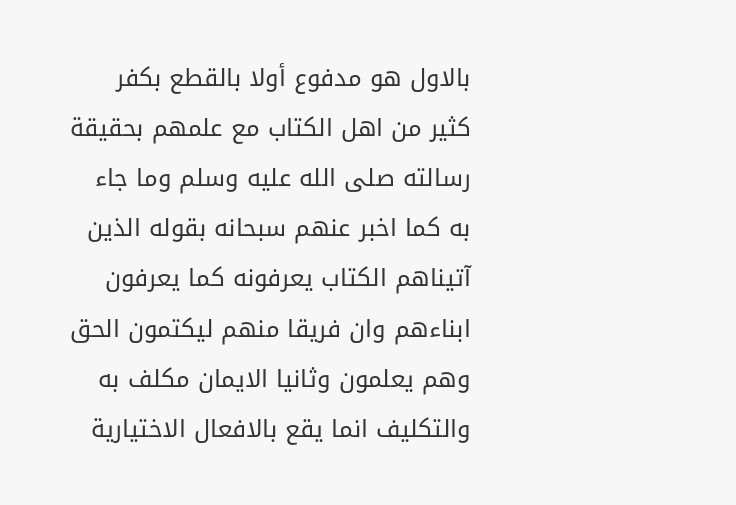بالاول هو مدفوع أولا بالقطع بكفر كثير من اهل الكتاب مع علمهم بحقيقة رسالته صلى الله عليه وسلم وما جاء به كما اخبر عنهم سبحانه بقوله الذين آتيناهم الكتاب يعرفونه كما يعرفون ابناءهم وان فريقا منهم ليكتمون الحق وهم يعلمون وثانيا الايمان مكلف به والتكليف انما يقع بالافعال الاختيارية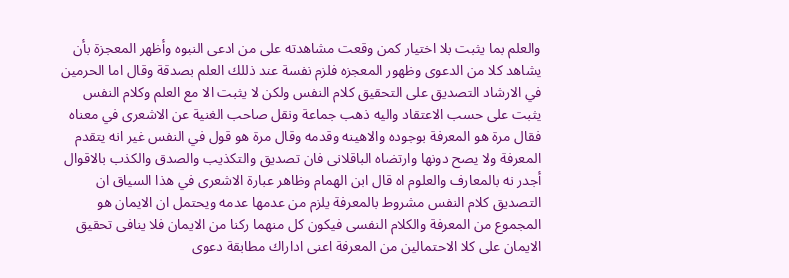والعلم بما يثبت بلا اختيار كمن وقعت مشاهدته على من ادعى النبوه وأظهر المعجزة بأن يشاهد كلا من الدعوى وظهور المعجزه فلزم نفسة عند ذللك العلم بصدقة وقال اما الحرمين في الارشاد التصديق على التحقيق كلام النفس ولكن لا يثبت الا مع العلم وكلام النفس يثبت على حسب الاعتقاد واليه ذهب جماعة ونقل صاحب الغنية عن الاشعرى في معناه فقال مرة هو المعرفة بوجوده والاهينه وقدمه وقال مرة هو قول في النفس غير انه يتقدم المعرفة ولا يصح دونها وارتضاه الباقلانى فان تصديق والتكذيب والصدق والكذب بالاقوال أجدر نه بالمعارف والعلوم اه قال ابن الهمام وظاهر عبارة الاشعرى في هذا السياق ان التصديق كلام النفس مشروط بالمعرفة يلزم من عدمها عدمه ويحتمل ان الايمان هو المجموع من المعرفة والكلام النفسى فيكون كل منهما ركنا من الايمان فلا ينافى تحقيق الايمان على كلا الاحتمالين من المعرفة اعنى اداراك مطابقة دعوى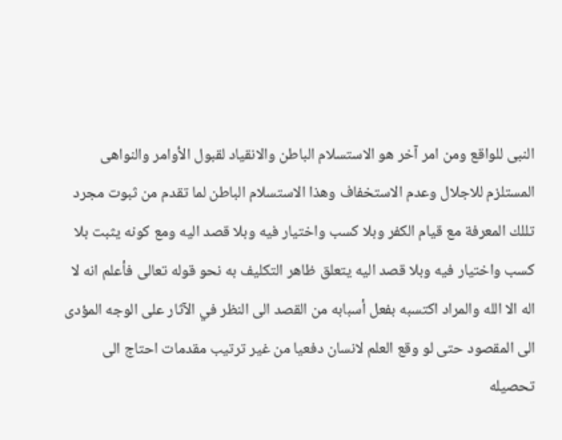النبى للواقع ومن امر آخر هو الاستسلام الباطن والانقياد لقبول الأوامر والنواهى المستلزم للاجلال وعدم الاستخفاف وهذا الاستسلام الباطن لما تقدم من ثبوت مجرد تللك المعرفة مع قيام الكفر وبلا كسب واختيار فيه وبلا قصد اليه ومع كونه يثبت بلا كسب واختيار فيه وبلا قصد اليه يتعلق ظاهر التكليف به نحو قوله تعالى فأعلم انه لا اله الا الله والمراد اكتسبه بفعل أسبابه من القصد الى النظر في الآثار على الوجه المؤدى الى المقصود حتى لو وقع العلم لانسان دفعيا من غير ترتيب مقدمات احتاج الى تحصيله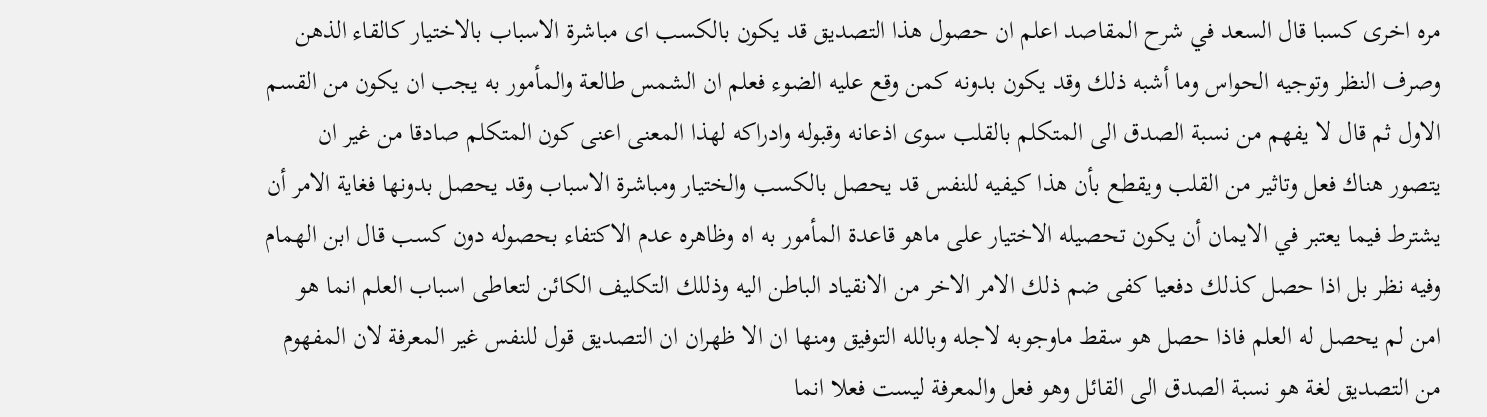مره اخرى كسبا قال السعد في شرح المقاصد اعلم ان حصول هذا التصديق قد يكون بالكسب اى مباشرة الاسباب بالاختيار كالقاء الذهن وصرف النظر وتوجيه الحواس وما أشبه ذلك وقد يكون بدونه كمن وقع عليه الضوء فعلم ان الشمس طالعة والمأمور به يجب ان يكون من القسم الاول ثم قال لا يفهم من نسبة الصدق الى المتكلم بالقلب سوى اذعانه وقبوله وادراكه لهذا المعنى اعنى كون المتكلم صادقا من غير ان يتصور هناك فعل وتاثير من القلب ويقطع بأن هذا كيفيه للنفس قد يحصل بالكسب والختيار ومباشرة الاسباب وقد يحصل بدونها فغاية الامر أن يشترط فيما يعتبر في الايمان أن يكون تحصيله الاختيار على ماهو قاعدة المأمور به اه وظاهره عدم الاكتفاء بحصوله دون كسب قال ابن الهمام وفيه نظر بل اذا حصل كذلك دفعيا كفى ضم ذلك الامر الاخر من الانقياد الباطن اليه وذللك التكليف الكائن لتعاطى اسباب العلم انما هو امن لم يحصل له العلم فاذا حصل هو سقط ماوجوبه لاجله وبالله التوفيق ومنها ان الا ظهران ان التصديق قول للنفس غير المعرفة لان المفهوم من التصديق لغة هو نسبة الصدق الى القائل وهو فعل والمعرفة ليست فعلا انما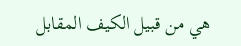هي من قبيل الكيف المقابل